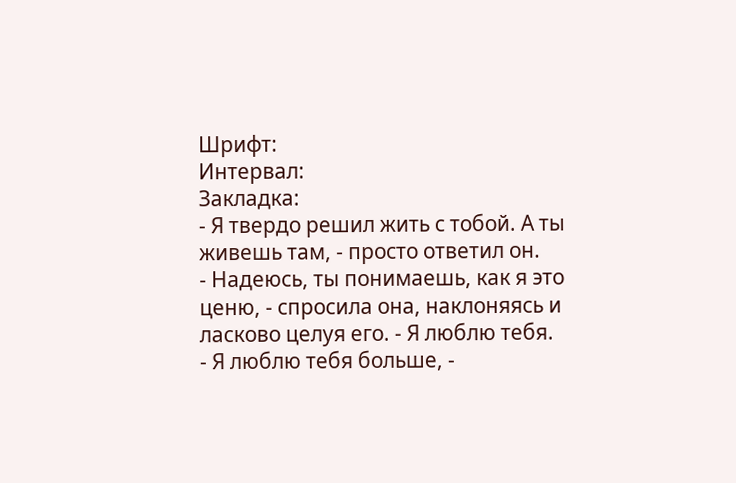Шрифт:
Интервал:
Закладка:
- Я твердо решил жить с тобой. А ты живешь там, - просто ответил он.
- Надеюсь, ты понимаешь, как я это ценю, - спросила она, наклоняясь и ласково целуя его. - Я люблю тебя.
- Я люблю тебя больше, -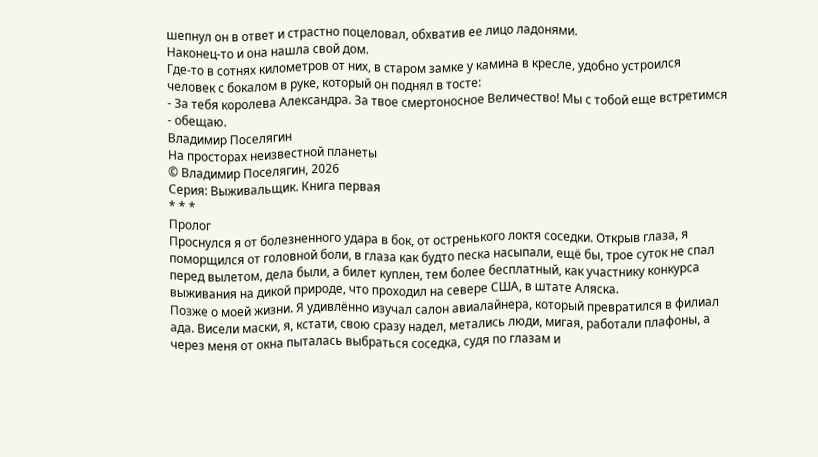шепнул он в ответ и страстно поцеловал, обхватив ее лицо ладонями.
Наконец-то и она нашла свой дом.
Где-то в сотнях километров от них, в старом замке у камина в кресле, удобно устроился человек с бокалом в руке, который он поднял в тосте:
- За тебя королева Александра. За твое смертоносное Величество! Мы с тобой еще встретимся - обещаю.
Владимир Поселягин
На просторах неизвестной планеты
© Владимир Поселягин, 2026
Серия: Выживальщик. Книга первая
* * *
Пролог
Проснулся я от болезненного удара в бок, от остренького локтя соседки. Открыв глаза, я поморщился от головной боли, в глаза как будто песка насыпали, ещё бы, трое суток не спал перед вылетом, дела были, а билет куплен, тем более бесплатный, как участнику конкурса выживания на дикой природе, что проходил на севере США, в штате Аляска.
Позже о моей жизни. Я удивлённо изучал салон авиалайнера, который превратился в филиал ада. Висели маски, я, кстати, свою сразу надел, метались люди, мигая, работали плафоны, а через меня от окна пыталась выбраться соседка, судя по глазам и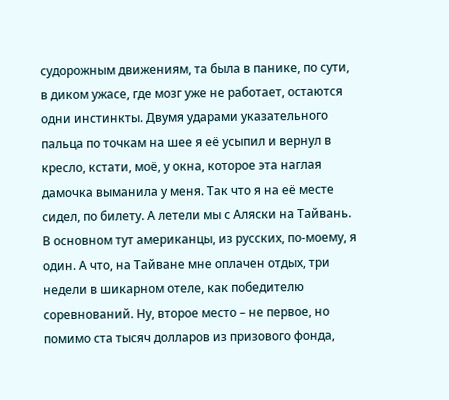судорожным движениям, та была в панике, по сути, в диком ужасе, где мозг уже не работает, остаются одни инстинкты. Двумя ударами указательного пальца по точкам на шее я её усыпил и вернул в кресло, кстати, моё, у окна, которое эта наглая дамочка выманила у меня. Так что я на её месте сидел, по билету. А летели мы с Аляски на Тайвань. В основном тут американцы, из русских, по-моему, я один. А что, на Тайване мне оплачен отдых, три недели в шикарном отеле, как победителю соревнований. Ну, второе место – не первое, но помимо ста тысяч долларов из призового фонда,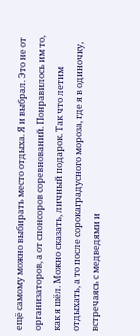ещё самому можно выбирать место отдыха. Я и выбрал. Это не от организаторов, а от спонсоров соревнований. Понравилось им то, как я шёл. Можно сказать, личный подарок. Так что летим отдыхать, а то после сорокаградусного мороза, где я в одиночку, встречаясь с медведями и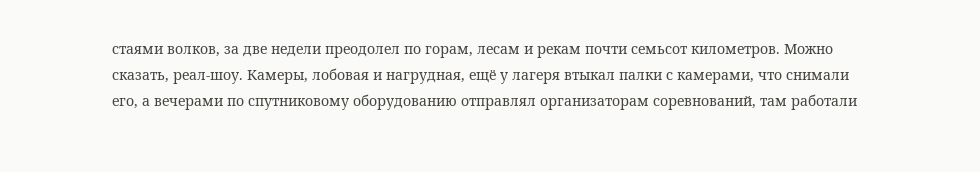стаями волков, за две недели преодолел по горам, лесам и рекам почти семьсот километров. Можно сказать, реал-шоу. Камеры, лобовая и нагрудная, ещё у лагеря втыкал палки с камерами, что снимали его, а вечерами по спутниковому оборудованию отправлял организаторам соревнований, там работали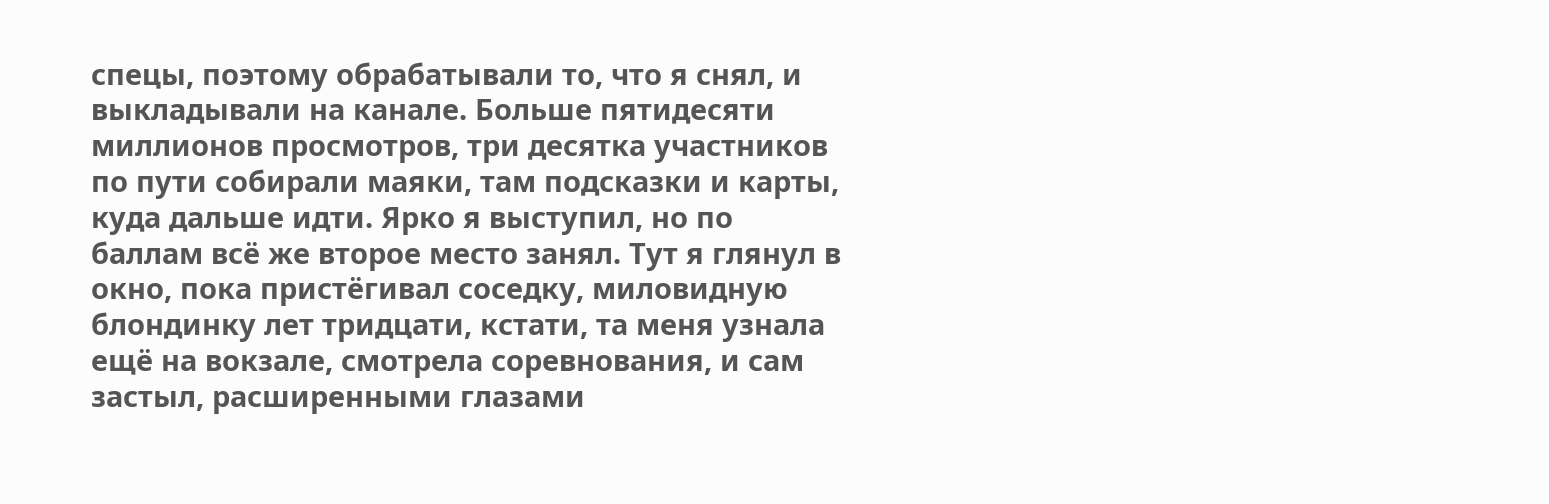спецы, поэтому обрабатывали то, что я снял, и выкладывали на канале. Больше пятидесяти миллионов просмотров, три десятка участников по пути собирали маяки, там подсказки и карты, куда дальше идти. Ярко я выступил, но по баллам всё же второе место занял. Тут я глянул в окно, пока пристёгивал соседку, миловидную блондинку лет тридцати, кстати, та меня узнала ещё на вокзале, смотрела соревнования, и сам застыл, расширенными глазами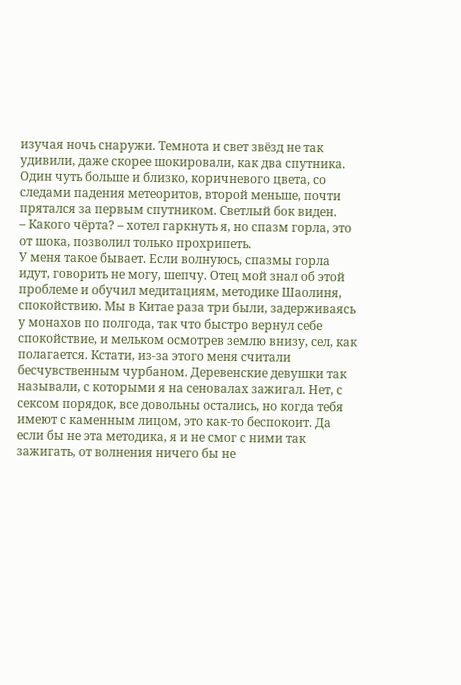изучая ночь снаружи. Темнота и свет звёзд не так удивили, даже скорее шокировали, как два спутника. Один чуть больше и близко, коричневого цвета, со следами падения метеоритов, второй меньше, почти прятался за первым спутником. Светлый бок виден.
– Какого чёрта? – хотел гаркнуть я, но спазм горла, это от шока, позволил только прохрипеть.
У меня такое бывает. Если волнуюсь, спазмы горла идут, говорить не могу, шепчу. Отец мой знал об этой проблеме и обучил медитациям, методике Шаолиня, спокойствию. Мы в Китае раза три были, задерживаясь у монахов по полгода, так что быстро вернул себе спокойствие, и мельком осмотрев землю внизу, сел, как полагается. Кстати, из-за этого меня считали бесчувственным чурбаном. Деревенские девушки так называли, с которыми я на сеновалах зажигал. Нет, с сексом порядок, все довольны остались, но когда тебя имеют с каменным лицом, это как-то беспокоит. Да если бы не эта методика, я и не смог с ними так зажигать, от волнения ничего бы не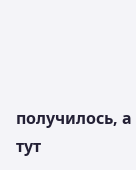получилось, а тут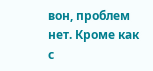вон, проблем нет. Кроме как с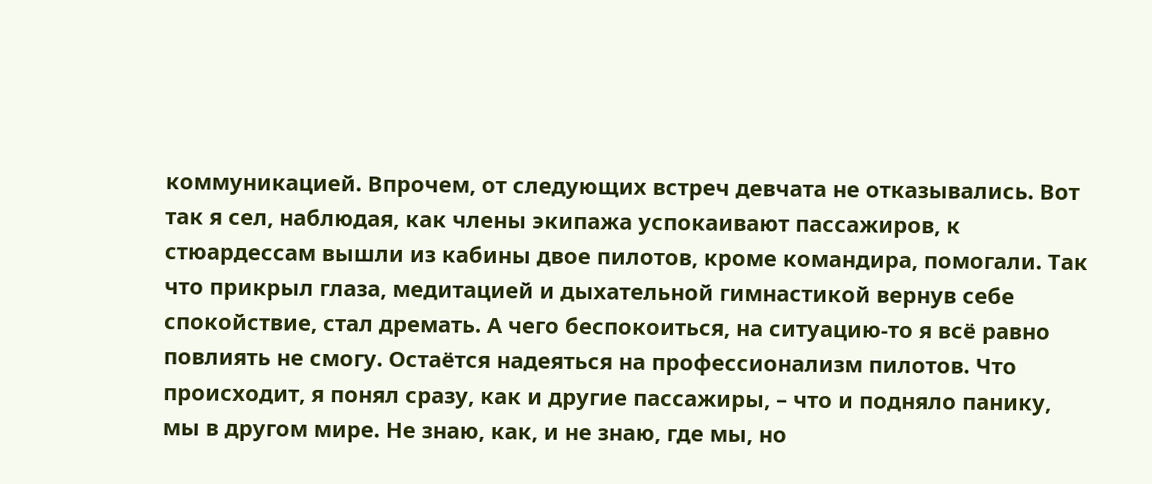коммуникацией. Впрочем, от следующих встреч девчата не отказывались. Вот так я сел, наблюдая, как члены экипажа успокаивают пассажиров, к стюардессам вышли из кабины двое пилотов, кроме командира, помогали. Так что прикрыл глаза, медитацией и дыхательной гимнастикой вернув себе спокойствие, стал дремать. А чего беспокоиться, на ситуацию-то я всё равно повлиять не смогу. Остаётся надеяться на профессионализм пилотов. Что происходит, я понял сразу, как и другие пассажиры, – что и подняло панику, мы в другом мире. Не знаю, как, и не знаю, где мы, но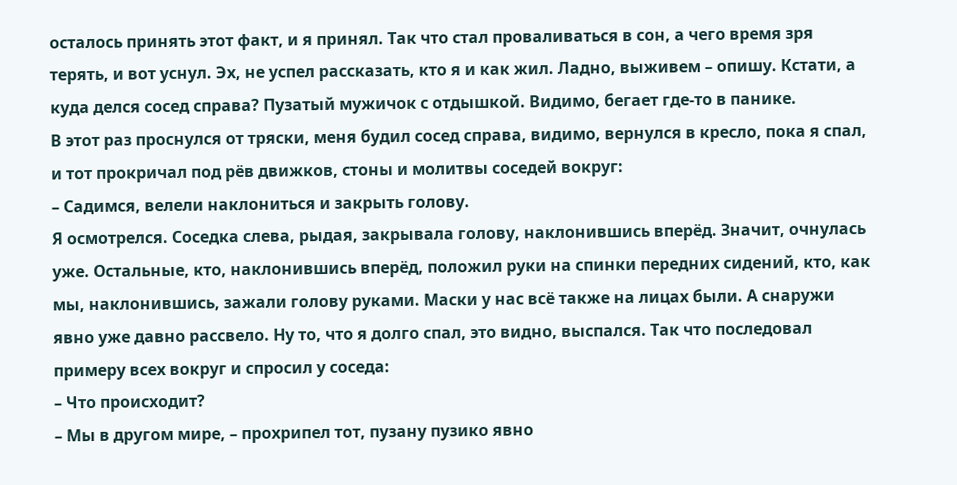осталось принять этот факт, и я принял. Так что стал проваливаться в сон, а чего время зря терять, и вот уснул. Эх, не успел рассказать, кто я и как жил. Ладно, выживем – опишу. Кстати, а куда делся сосед справа? Пузатый мужичок с отдышкой. Видимо, бегает где-то в панике.
В этот раз проснулся от тряски, меня будил сосед справа, видимо, вернулся в кресло, пока я спал, и тот прокричал под рёв движков, стоны и молитвы соседей вокруг:
– Садимся, велели наклониться и закрыть голову.
Я осмотрелся. Соседка слева, рыдая, закрывала голову, наклонившись вперёд. Значит, очнулась уже. Остальные, кто, наклонившись вперёд, положил руки на спинки передних сидений, кто, как мы, наклонившись, зажали голову руками. Маски у нас всё также на лицах были. А снаружи явно уже давно рассвело. Ну то, что я долго спал, это видно, выспался. Так что последовал примеру всех вокруг и спросил у соседа:
– Что происходит?
– Мы в другом мире, – прохрипел тот, пузану пузико явно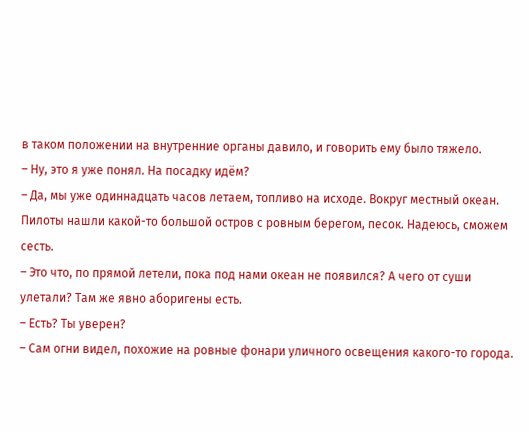в таком положении на внутренние органы давило, и говорить ему было тяжело.
– Ну, это я уже понял. На посадку идём?
– Да, мы уже одиннадцать часов летаем, топливо на исходе. Вокруг местный океан. Пилоты нашли какой-то большой остров с ровным берегом, песок. Надеюсь, сможем сесть.
– Это что, по прямой летели, пока под нами океан не появился? А чего от суши улетали? Там же явно аборигены есть.
– Есть? Ты уверен?
– Сам огни видел, похожие на ровные фонари уличного освещения какого-то города.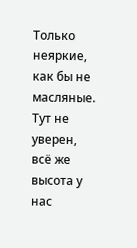Только неяркие, как бы не масляные. Тут не уверен, всё же высота у нас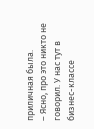приличная была.
– Ясно, про это никто не говорил. У нас тут в бизнес-классе